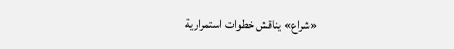«شراع» يناقش خطوات استمرارية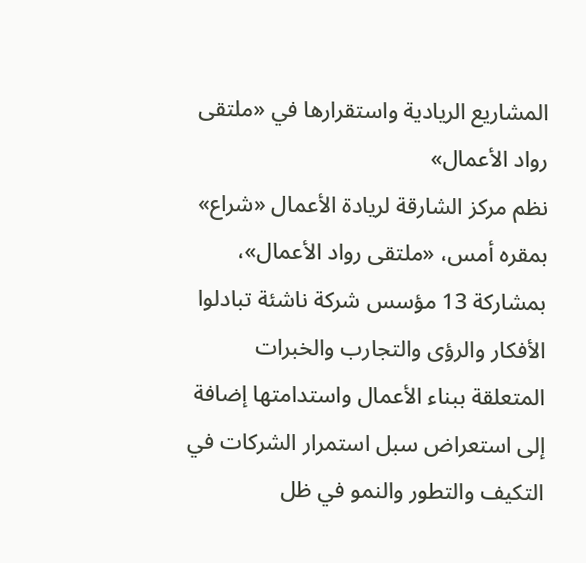المشاريع الريادية واستقرارها في «ملتقى رواد الأعمال»
نظم مركز الشارقة لريادة الأعمال «شراع» بمقره أمس، «ملتقى رواد الأعمال»، بمشاركة 13 مؤسس شركة ناشئة تبادلوا الأفكار والرؤى والتجارب والخبرات المتعلقة ببناء الأعمال واستدامتها إضافة إلى استعراض سبل استمرار الشركات في التكيف والتطور والنمو في ظل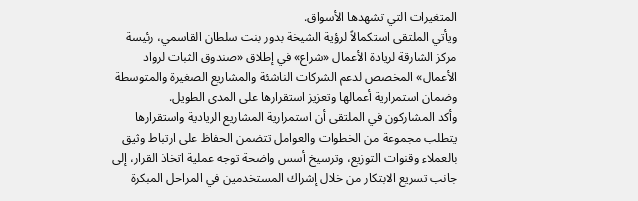المتغيرات التي تشهدها الأسواق.
ويأتي الملتقى استكمالاً لرؤية الشيخة بدور بنت سلطان القاسمي، رئيسة مركز الشارقة لريادة الأعمال «شراع» في إطلاق «صندوق الثبات لرواد الأعمال» المخصص لدعم الشركات الناشئة والمشاريع الصغيرة والمتوسطة وضمان استمرارية أعمالها وتعزيز استقرارها على المدى الطويل.
وأكد المشاركون في الملتقى أن استمرارية المشاريع الريادية واستقرارها يتطلب مجموعة من الخطوات والعوامل تتضمن الحفاظ على ارتباط وثيق بالعملاء وقنوات التوزيع، وترسيخ أسس واضحة توجه عملية اتخاذ القرار، إلى جانب تسريع الابتكار من خلال إشراك المستخدمين في المراحل المبكرة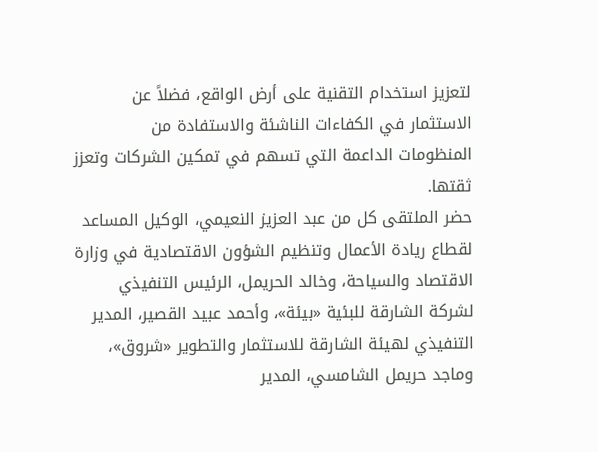لتعزيز استخدام التقنية على أرض الواقع، فضلاً عن الاستثمار في الكفاءات الناشئة والاستفادة من المنظومات الداعمة التي تسهم في تمكين الشركات وتعزز ثقتها.
حضر الملتقى كل من عبد العزيز النعيمي، الوكيل المساعد لقطاع ريادة الأعمال وتنظيم الشؤون الاقتصادية في وزارة الاقتصاد والسياحة، وخالد الحريمل، الرئيس التنفيذي لشركة الشارقة للبئية «بيئة»، وأحمد عبيد القصير، المدير التنفيذي لهيئة الشارقة للاستثمار والتطوير «شروق»، وماجد حريمل الشامسي، المدير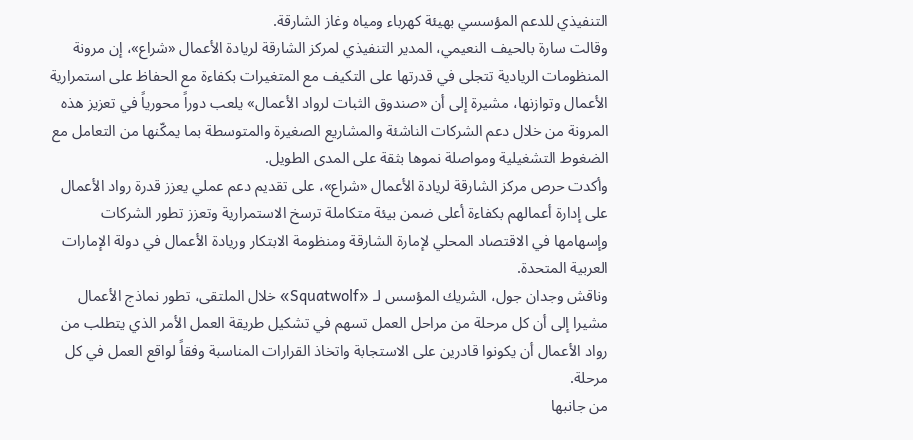التنفيذي للدعم المؤسسي بهيئة كهرباء ومياه وغاز الشارقة.
وقالت سارة بالحيف النعيمي، المدير التنفيذي لمركز الشارقة لريادة الأعمال «شراع»، إن مرونة المنظومات الريادية تتجلى في قدرتها على التكيف مع المتغيرات بكفاءة مع الحفاظ على استمرارية الأعمال وتوازنها، مشيرة إلى أن «صندوق الثبات لرواد الأعمال» يلعب دوراً محورياً في تعزيز هذه المرونة من خلال دعم الشركات الناشئة والمشاريع الصغيرة والمتوسطة بما يمكّنها من التعامل مع الضغوط التشغيلية ومواصلة نموها بثقة على المدى الطويل.
وأكدت حرص مركز الشارقة لريادة الأعمال «شراع»، على تقديم دعم عملي يعزز قدرة رواد الأعمال على إدارة أعمالهم بكفاءة أعلى ضمن بيئة متكاملة ترسخ الاستمرارية وتعزز تطور الشركات وإسهامها في الاقتصاد المحلي لإمارة الشارقة ومنظومة الابتكار وريادة الأعمال في دولة الإمارات العربية المتحدة.
وناقش وجدان جول، الشريك المؤسس لـ «Squatwolf» خلال الملتقى، تطور نماذج الأعمال مشيرا إلى أن كل مرحلة من مراحل العمل تسهم في تشكيل طريقة العمل الأمر الذي يتطلب من رواد الأعمال أن يكونوا قادرين على الاستجابة واتخاذ القرارات المناسبة وفقاً لواقع العمل في كل مرحلة.
من جانبها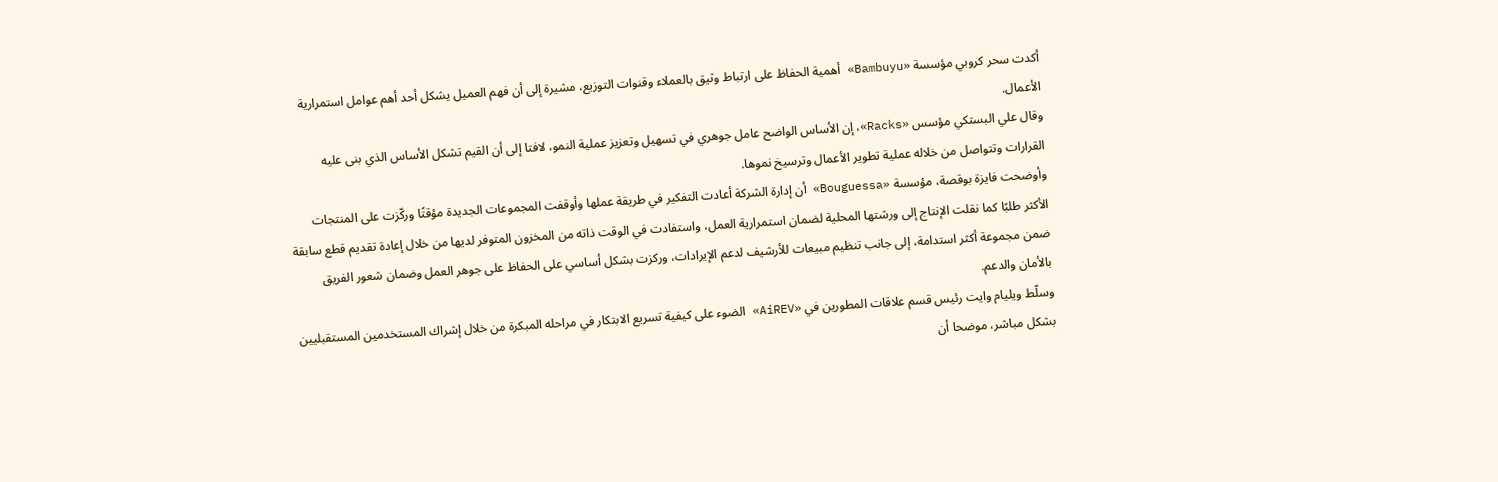أكدت سحر كروبي مؤسسة «Bambuyu» أهمية الحفاظ على ارتباط وثيق بالعملاء وقنوات التوزيع، مشيرة إلى أن فهم العميل يشكل أحد أهم عوامل استمرارية الأعمال.
وقال علي البستكي مؤسس «Racks»، إن الأساس الواضح عامل جوهري في تسهيل وتعزيز عملية النمو، لافتا إلى أن القيم تشكل الأساس الذي بنى عليه القرارات وتتواصل من خلاله عملية تطوير الأعمال وترسيخ نموها.
وأوضحت فايزة بوقصة، مؤسسة «Bouguessa» أن إدارة الشركة أعادت التفكير في طريقة عملها وأوقفت المجموعات الجديدة مؤقتًا وركّزت على المنتجات الأكثر طلبًا كما نقلت الإنتاج إلى ورشتها المحلية لضمان استمرارية العمل، واستفادت في الوقت ذاته من المخزون المتوفر لديها من خلال إعادة تقديم قطع سابقة ضمن مجموعة أكثر استدامة، إلى جانب تنظيم مبيعات للأرشيف لدعم الإيرادات، وركزت بشكل أساسي على الحفاظ على جوهر العمل وضمان شعور الفريق بالأمان والدعم.
وسلّط ويليام وايت رئيس قسم علاقات المطورين في «AiREV» الضوء على كيفية تسريع الابتكار في مراحله المبكرة من خلال إشراك المستخدمين المستقبليين بشكل مباشر، موضحا أن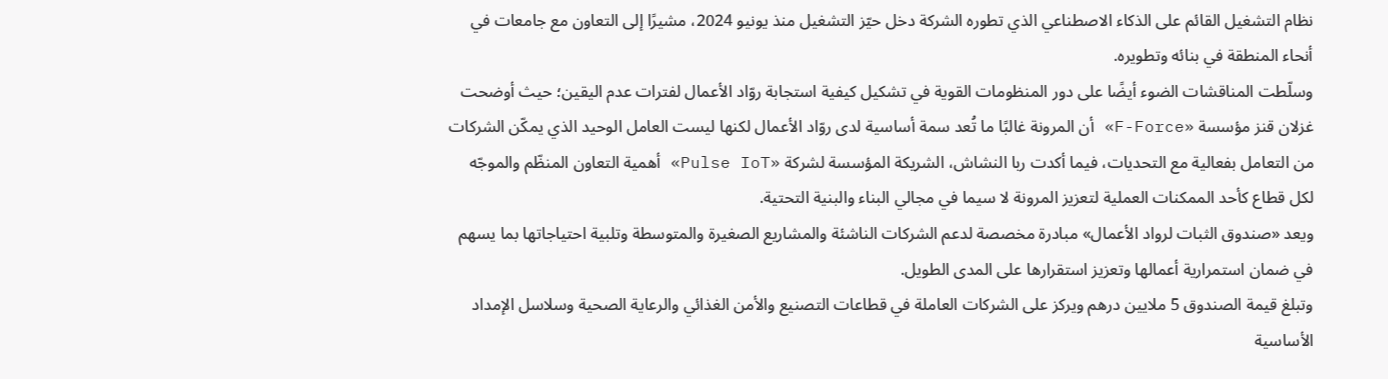نظام التشغيل القائم على الذكاء الاصطناعي الذي تطوره الشركة دخل حيّز التشغيل منذ يونيو 2024، مشيرًا إلى التعاون مع جامعات في أنحاء المنطقة في بنائه وتطويره.
وسلّطت المناقشات الضوء أيضًا على دور المنظومات القوية في تشكيل كيفية استجابة روّاد الأعمال لفترات عدم اليقين؛ حيث أوضحت غزلان قنز مؤسسة «F-Force» أن المرونة غالبًا ما تُعد سمة أساسية لدى روّاد الأعمال لكنها ليست العامل الوحيد الذي يمكّن الشركات من التعامل بفعالية مع التحديات، فيما أكدت ربا النشاش، الشريكة المؤسسة لشركة «Pulse IoT» أهمية التعاون المنظّم والموجّه لكل قطاع كأحد الممكنات العملية لتعزيز المرونة لا سيما في مجالي البناء والبنية التحتية.
ويعد «صندوق الثبات لرواد الأعمال» مبادرة مخصصة لدعم الشركات الناشئة والمشاريع الصغيرة والمتوسطة وتلبية احتياجاتها بما يسهم في ضمان استمرارية أعمالها وتعزيز استقرارها على المدى الطويل.
وتبلغ قيمة الصندوق 5 ملايين درهم ويركز على الشركات العاملة في قطاعات التصنيع والأمن الغذائي والرعاية الصحية وسلاسل الإمداد الأساسية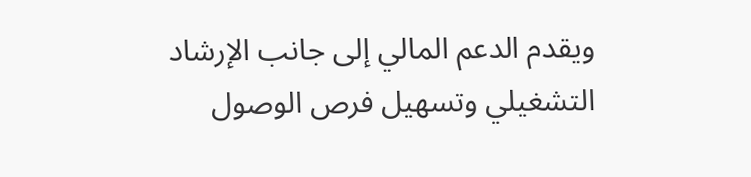ويقدم الدعم المالي إلى جانب الإرشاد التشغيلي وتسهيل فرص الوصول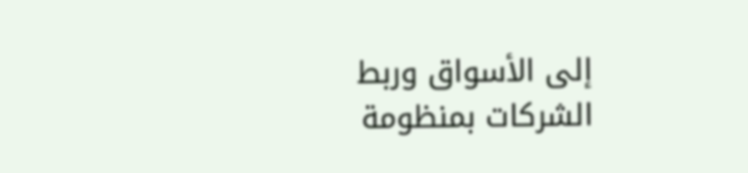إلى الأسواق وربط الشركات بمنظومة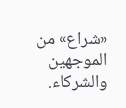«شراع» من الموجهين والشركاء.